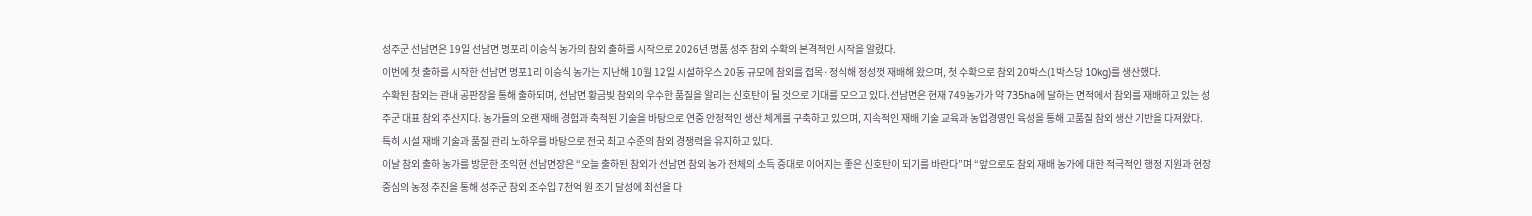성주군 선남면은 19일 선남면 명포리 이승식 농가의 참외 출하를 시작으로 2026년 명품 성주 참외 수확의 본격적인 시작을 알렸다.
이번에 첫 출하를 시작한 선남면 명포1리 이승식 농가는 지난해 10월 12일 시설하우스 20동 규모에 참외를 접목·정식해 정성껏 재배해 왔으며, 첫 수확으로 참외 20박스(1박스당 10kg)를 생산했다.
수확된 참외는 관내 공판장을 통해 출하되며, 선남면 황금빛 참외의 우수한 품질을 알리는 신호탄이 될 것으로 기대를 모으고 있다.선남면은 현재 749농가가 약 735ha에 달하는 면적에서 참외를 재배하고 있는 성주군 대표 참외 주산지다. 농가들의 오랜 재배 경험과 축적된 기술을 바탕으로 연중 안정적인 생산 체계를 구축하고 있으며, 지속적인 재배 기술 교육과 농업경영인 육성을 통해 고품질 참외 생산 기반을 다져왔다.
특히 시설 재배 기술과 품질 관리 노하우를 바탕으로 전국 최고 수준의 참외 경쟁력을 유지하고 있다.
이날 참외 출하 농가를 방문한 조익현 선남면장은 “오늘 출하된 참외가 선남면 참외 농가 전체의 소득 증대로 이어지는 좋은 신호탄이 되기를 바란다”며 “앞으로도 참외 재배 농가에 대한 적극적인 행정 지원과 현장 중심의 농정 추진을 통해 성주군 참외 조수입 7천억 원 조기 달성에 최선을 다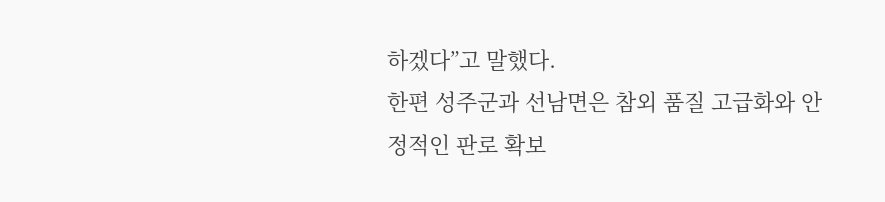하겠다”고 말했다.
한편 성주군과 선남면은 참외 품질 고급화와 안정적인 판로 확보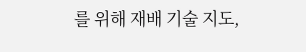를 위해 재배 기술 지도,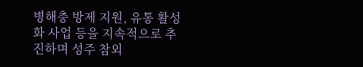병해충 방제 지원, 유통 활성화 사업 등을 지속적으로 추진하며 성주 참외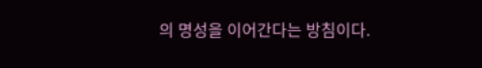의 명성을 이어간다는 방침이다.